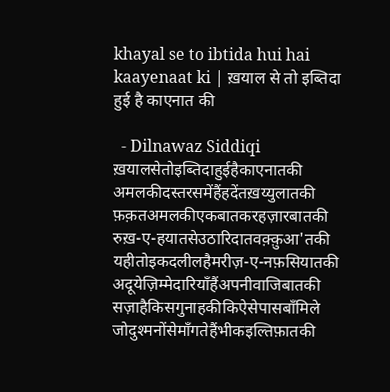khayal se to ibtida hui hai kaayenaat ki | ख़याल से तो इब्तिदा हुई है काएनात की

  - Dilnawaz Siddiqi
ख़यालसेतोइब्तिदाहुईहैकाएनातकी
अमलकीदस्तरसमेंहैंहदेंतख़य्युलातकी
फ़क़तअमलकीएकबातकरहज़ारबातकी
रुख़-ए-हयातसेउठारिदातवक़्क़ुआ'तकी
यहीतोइकदलीलहैमरीज़-ए-नफ़सियातकी
अदूयेज़िम्मेदारियाँहैंअपनीवाजिबातकी
सज़ाहैकिसगुनाहकीकिऐसेपासबाँमिले
जोदुश्मनोंसेमाँगतेहैंभीकइल्तिफ़ातकी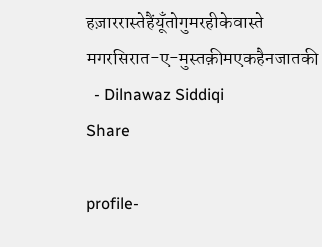हज़ाररास्तेहैंयूँतोगुमरहीकेवास्ते
मगरसिरात-ए-मुस्तक़ीमएकहैनजातकी
  - Dilnawaz Siddiqi
Share

profile-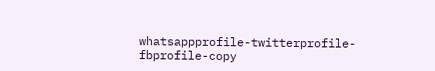whatsappprofile-twitterprofile-fbprofile-copy